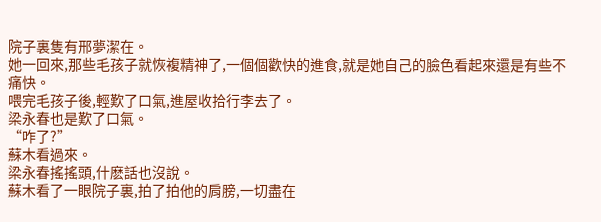院子裏隻有邢夢潔在。
她一回來,那些毛孩子就恢複精神了,一個個歡快的進食,就是她自己的臉色看起來還是有些不痛快。
喂完毛孩子後,輕歎了口氣,進屋收拾行李去了。
梁永春也是歎了口氣。
“咋了?”
蘇木看過來。
梁永春搖搖頭,什麽話也沒說。
蘇木看了一眼院子裏,拍了拍他的肩膀,一切盡在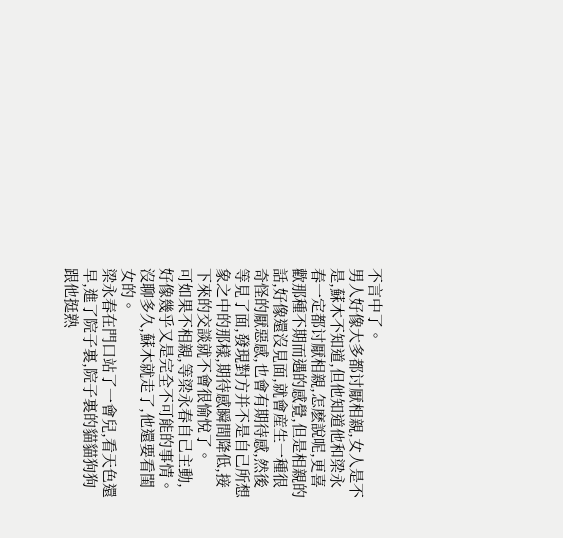不言中了。
男人好像大多都讨厭相親,女人是不是,蘇木不知道,但他知道他和梁永春一定都讨厭相親,怎麽說呢,更喜歡那種不期而遇的感覺,但是相親的話,好像還沒見面,就會産生一種很奇怪的厭惡感,也會有期待感,然後等見了面,發現對方并不是自己所想象之中的那樣,期待感瞬間降低,接下來的交談就不會很愉悅了。
可如果不相親,等梁永春自己主動,好像幾乎又是完全不可能的事情。
沒聊多久,蘇木就走了,他還要看閨女的。
梁永春在門口站了一會兒,看天色還早,進了院子裏,院子裏的貓貓狗狗跟他挺熟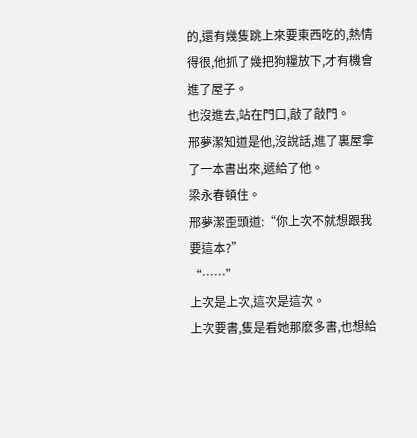的,還有幾隻跳上來要東西吃的,熱情得很,他抓了幾把狗糧放下,才有機會進了屋子。
也沒進去,站在門口,敲了敲門。
邢夢潔知道是他,沒說話,進了裏屋拿了一本書出來,遞給了他。
梁永春頓住。
邢夢潔歪頭道:“你上次不就想跟我要這本?”
“……”
上次是上次,這次是這次。
上次要書,隻是看她那麽多書,也想給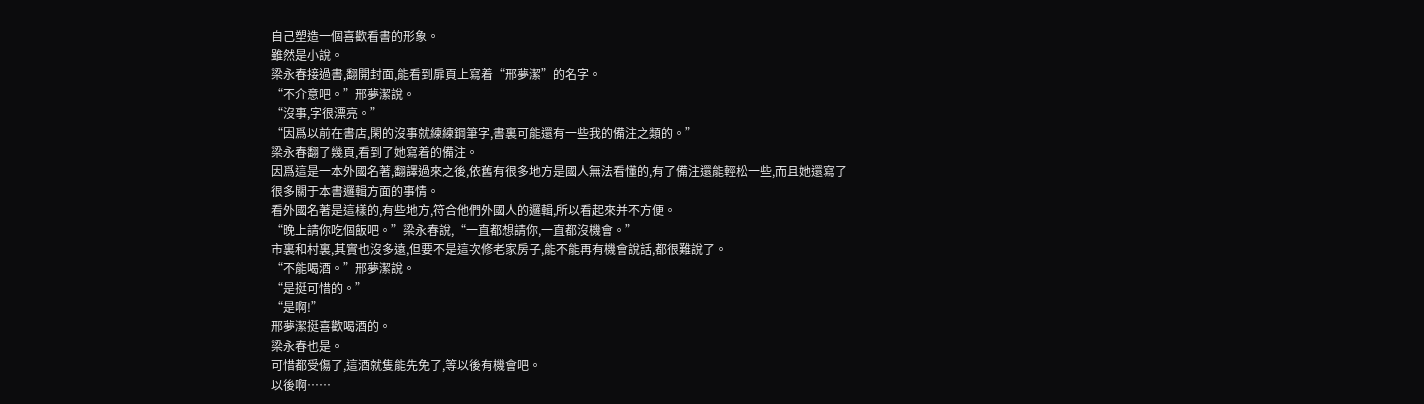自己塑造一個喜歡看書的形象。
雖然是小說。
梁永春接過書,翻開封面,能看到扉頁上寫着“邢夢潔”的名字。
“不介意吧。”邢夢潔說。
“沒事,字很漂亮。”
“因爲以前在書店,閑的沒事就練練鋼筆字,書裏可能還有一些我的備注之類的。”
梁永春翻了幾頁,看到了她寫着的備注。
因爲這是一本外國名著,翻譯過來之後,依舊有很多地方是國人無法看懂的,有了備注還能輕松一些,而且她還寫了很多關于本書邏輯方面的事情。
看外國名著是這樣的,有些地方,符合他們外國人的邏輯,所以看起來并不方便。
“晚上請你吃個飯吧。”梁永春說,“一直都想請你,一直都沒機會。”
市裏和村裏,其實也沒多遠,但要不是這次修老家房子,能不能再有機會說話,都很難說了。
“不能喝酒。”邢夢潔說。
“是挺可惜的。”
“是啊!”
邢夢潔挺喜歡喝酒的。
梁永春也是。
可惜都受傷了,這酒就隻能先免了,等以後有機會吧。
以後啊……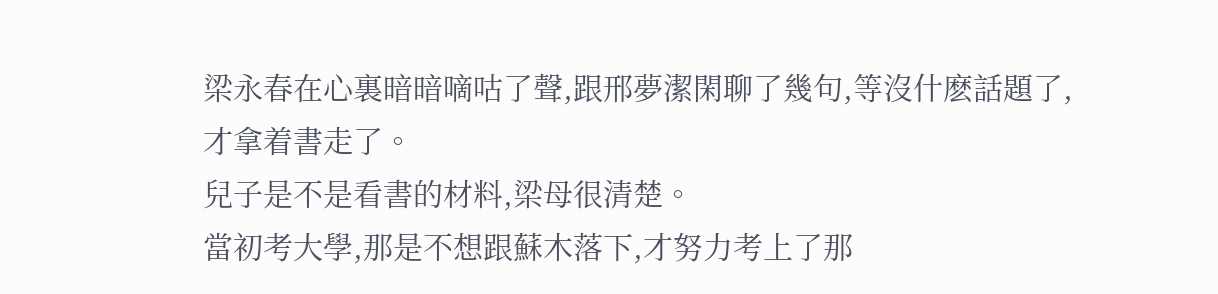梁永春在心裏暗暗嘀咕了聲,跟邢夢潔閑聊了幾句,等沒什麽話題了,才拿着書走了。
兒子是不是看書的材料,梁母很清楚。
當初考大學,那是不想跟蘇木落下,才努力考上了那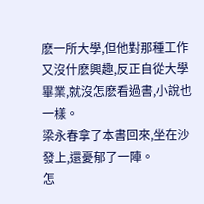麽一所大學,但他對那種工作又沒什麽興趣,反正自從大學畢業,就沒怎麽看過書,小說也一樣。
梁永春拿了本書回來,坐在沙發上,還憂郁了一陣。
怎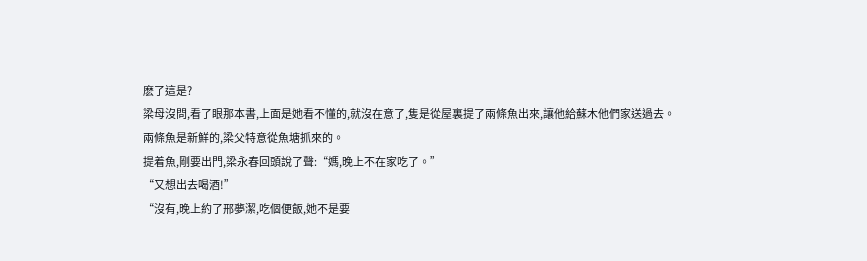麽了這是?
梁母沒問,看了眼那本書,上面是她看不懂的,就沒在意了,隻是從屋裏提了兩條魚出來,讓他給蘇木他們家送過去。
兩條魚是新鮮的,梁父特意從魚塘抓來的。
提着魚,剛要出門,梁永春回頭說了聲:“媽,晚上不在家吃了。”
“又想出去喝酒!”
“沒有,晚上約了邢夢潔,吃個便飯,她不是要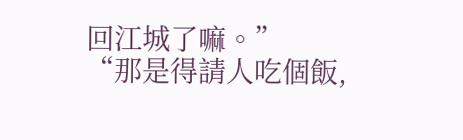回江城了嘛。”
“那是得請人吃個飯,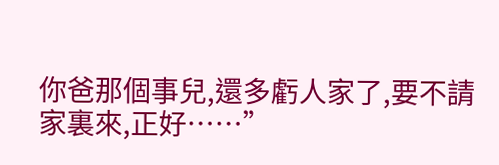你爸那個事兒,還多虧人家了,要不請家裏來,正好……”